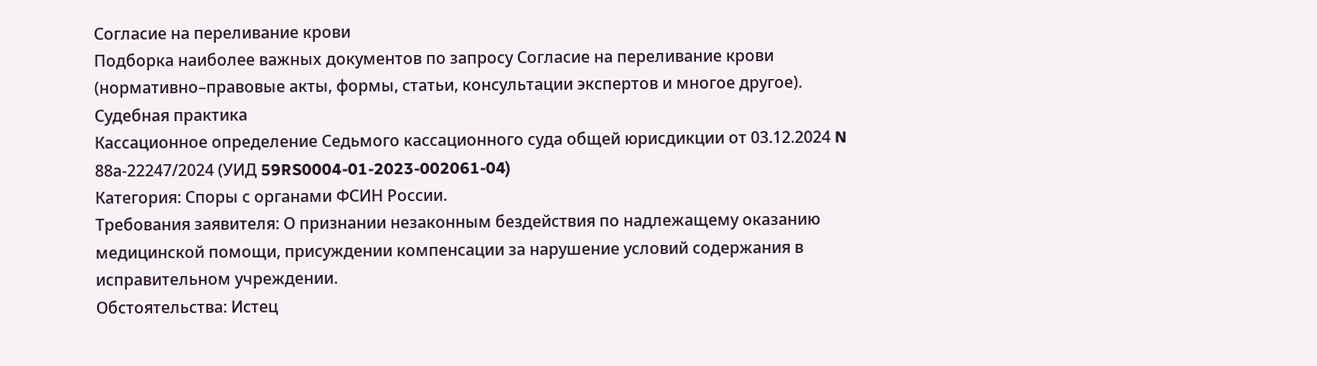Согласие на переливание крови
Подборка наиболее важных документов по запросу Согласие на переливание крови (нормативно–правовые акты, формы, статьи, консультации экспертов и многое другое).
Судебная практика
Кассационное определение Седьмого кассационного суда общей юрисдикции от 03.12.2024 N 88а-22247/2024 (УИД 59RS0004-01-2023-002061-04)
Категория: Споры с органами ФСИН России.
Требования заявителя: О признании незаконным бездействия по надлежащему оказанию медицинской помощи, присуждении компенсации за нарушение условий содержания в исправительном учреждении.
Обстоятельства: Истец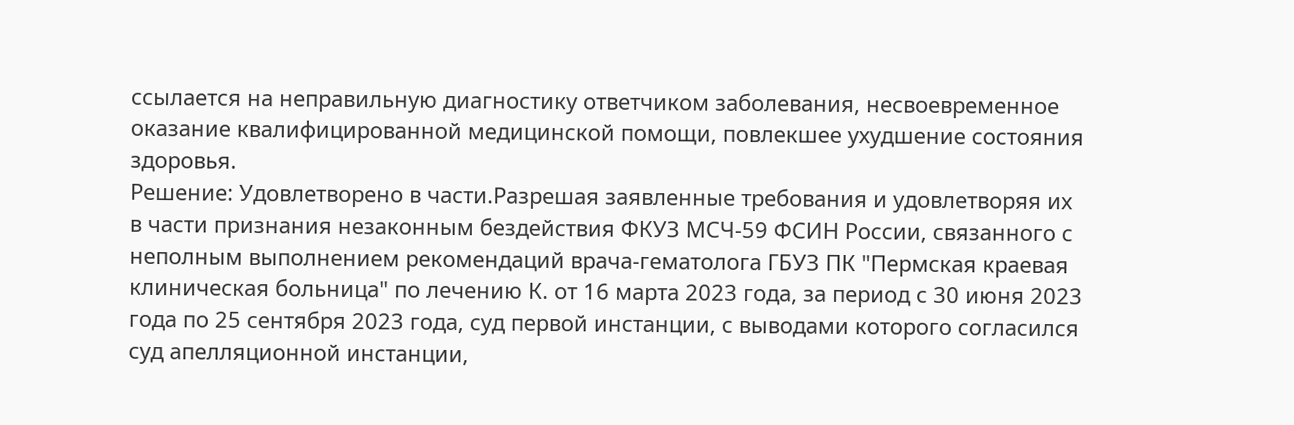ссылается на неправильную диагностику ответчиком заболевания, несвоевременное оказание квалифицированной медицинской помощи, повлекшее ухудшение состояния здоровья.
Решение: Удовлетворено в части.Разрешая заявленные требования и удовлетворяя их в части признания незаконным бездействия ФКУЗ МСЧ-59 ФСИН России, связанного с неполным выполнением рекомендаций врача-гематолога ГБУЗ ПК "Пермская краевая клиническая больница" по лечению К. от 16 марта 2023 года, за период с 30 июня 2023 года по 25 сентября 2023 года, суд первой инстанции, с выводами которого согласился суд апелляционной инстанции,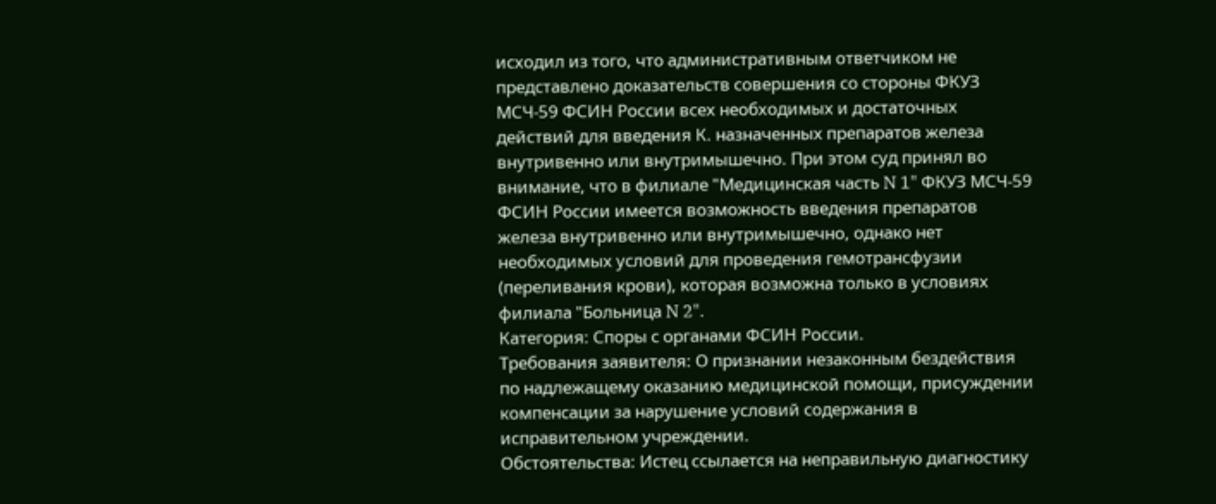исходил из того, что административным ответчиком не представлено доказательств совершения со стороны ФКУЗ МСЧ-59 ФСИН России всех необходимых и достаточных действий для введения К. назначенных препаратов железа внутривенно или внутримышечно. При этом суд принял во внимание, что в филиале "Медицинская часть N 1" ФКУЗ МСЧ-59 ФСИН России имеется возможность введения препаратов железа внутривенно или внутримышечно, однако нет необходимых условий для проведения гемотрансфузии (переливания крови), которая возможна только в условиях филиала "Больница N 2".
Категория: Споры с органами ФСИН России.
Требования заявителя: О признании незаконным бездействия по надлежащему оказанию медицинской помощи, присуждении компенсации за нарушение условий содержания в исправительном учреждении.
Обстоятельства: Истец ссылается на неправильную диагностику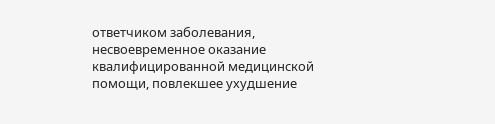ответчиком заболевания, несвоевременное оказание квалифицированной медицинской помощи, повлекшее ухудшение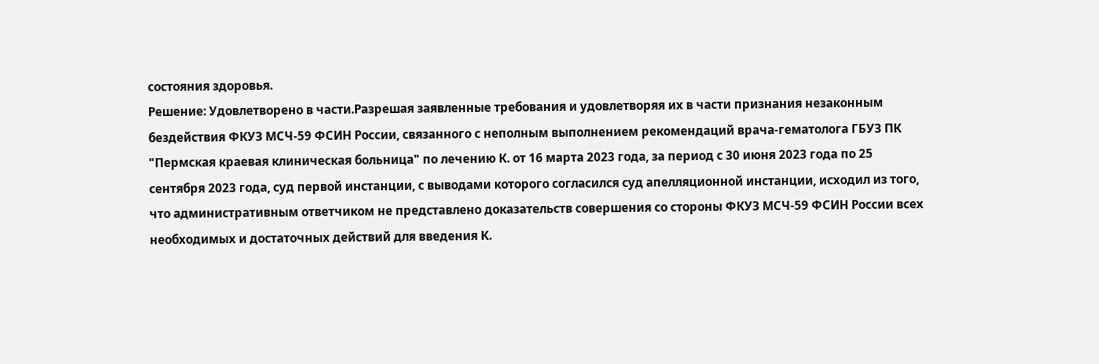состояния здоровья.
Решение: Удовлетворено в части.Разрешая заявленные требования и удовлетворяя их в части признания незаконным бездействия ФКУЗ МСЧ-59 ФСИН России, связанного с неполным выполнением рекомендаций врача-гематолога ГБУЗ ПК "Пермская краевая клиническая больница" по лечению К. от 16 марта 2023 года, за период с 30 июня 2023 года по 25 сентября 2023 года, суд первой инстанции, с выводами которого согласился суд апелляционной инстанции, исходил из того, что административным ответчиком не представлено доказательств совершения со стороны ФКУЗ МСЧ-59 ФСИН России всех необходимых и достаточных действий для введения К.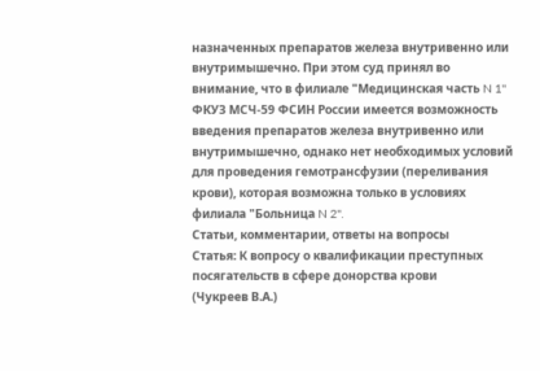назначенных препаратов железа внутривенно или внутримышечно. При этом суд принял во внимание, что в филиале "Медицинская часть N 1" ФКУЗ МСЧ-59 ФСИН России имеется возможность введения препаратов железа внутривенно или внутримышечно, однако нет необходимых условий для проведения гемотрансфузии (переливания крови), которая возможна только в условиях филиала "Больница N 2".
Статьи, комментарии, ответы на вопросы
Статья: К вопросу о квалификации преступных посягательств в сфере донорства крови
(Чукреев В.А.)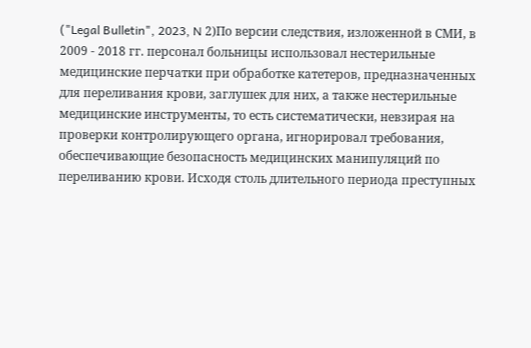("Legal Bulletin", 2023, N 2)По версии следствия, изложенной в СМИ, в 2009 - 2018 гг. персонал больницы использовал нестерильные медицинские перчатки при обработке катетеров, предназначенных для переливания крови, заглушек для них, а также нестерильные медицинские инструменты, то есть систематически, невзирая на проверки контролирующего органа, игнорировал требования, обеспечивающие безопасность медицинских манипуляций по переливанию крови. Исходя столь длительного периода преступных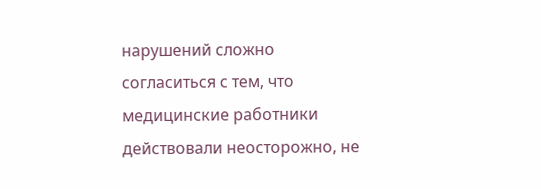нарушений сложно согласиться с тем, что медицинские работники действовали неосторожно, не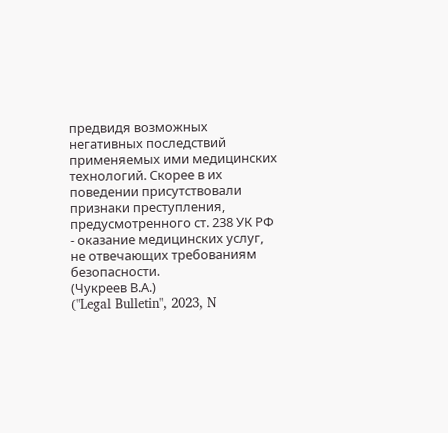предвидя возможных негативных последствий применяемых ими медицинских технологий. Скорее в их поведении присутствовали признаки преступления, предусмотренного ст. 238 УК РФ - оказание медицинских услуг, не отвечающих требованиям безопасности.
(Чукреев В.А.)
("Legal Bulletin", 2023, N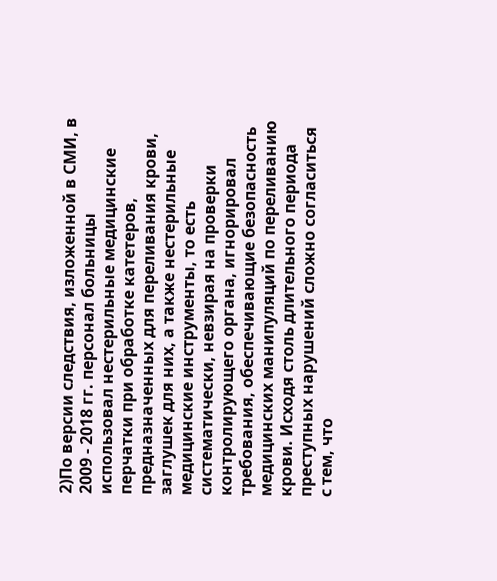2)По версии следствия, изложенной в СМИ, в 2009 - 2018 гг. персонал больницы использовал нестерильные медицинские перчатки при обработке катетеров, предназначенных для переливания крови, заглушек для них, а также нестерильные медицинские инструменты, то есть систематически, невзирая на проверки контролирующего органа, игнорировал требования, обеспечивающие безопасность медицинских манипуляций по переливанию крови. Исходя столь длительного периода преступных нарушений сложно согласиться с тем, что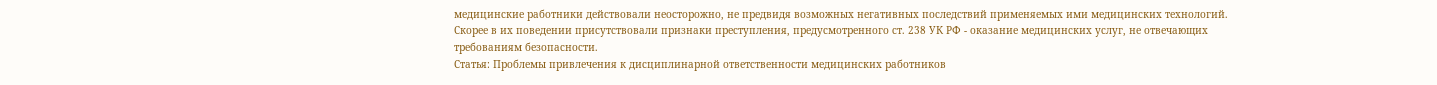медицинские работники действовали неосторожно, не предвидя возможных негативных последствий применяемых ими медицинских технологий. Скорее в их поведении присутствовали признаки преступления, предусмотренного ст. 238 УК РФ - оказание медицинских услуг, не отвечающих требованиям безопасности.
Статья: Проблемы привлечения к дисциплинарной ответственности медицинских работников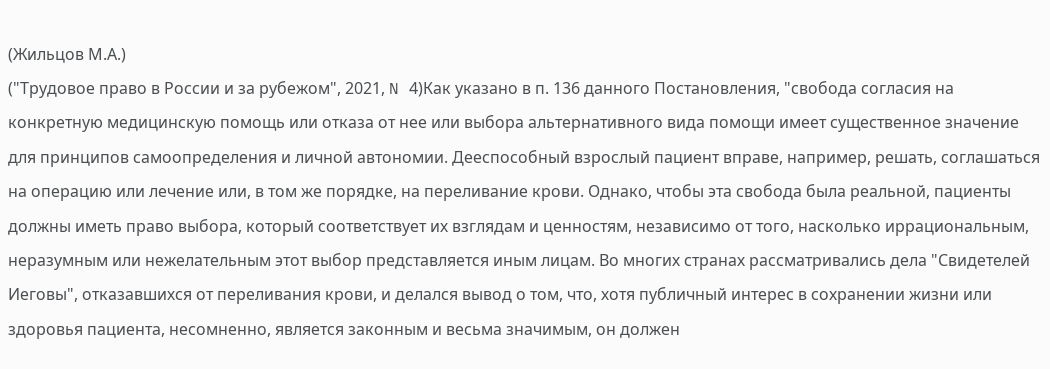(Жильцов М.А.)
("Трудовое право в России и за рубежом", 2021, N 4)Как указано в п. 136 данного Постановления, "свобода согласия на конкретную медицинскую помощь или отказа от нее или выбора альтернативного вида помощи имеет существенное значение для принципов самоопределения и личной автономии. Дееспособный взрослый пациент вправе, например, решать, соглашаться на операцию или лечение или, в том же порядке, на переливание крови. Однако, чтобы эта свобода была реальной, пациенты должны иметь право выбора, который соответствует их взглядам и ценностям, независимо от того, насколько иррациональным, неразумным или нежелательным этот выбор представляется иным лицам. Во многих странах рассматривались дела "Свидетелей Иеговы", отказавшихся от переливания крови, и делался вывод о том, что, хотя публичный интерес в сохранении жизни или здоровья пациента, несомненно, является законным и весьма значимым, он должен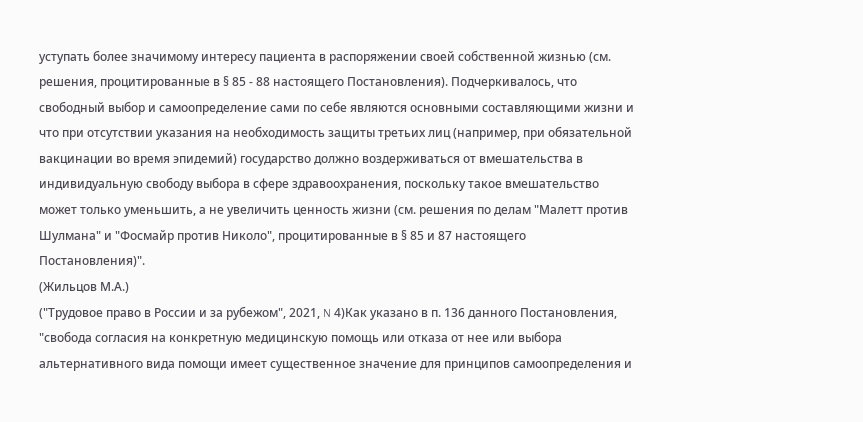уступать более значимому интересу пациента в распоряжении своей собственной жизнью (см. решения, процитированные в § 85 - 88 настоящего Постановления). Подчеркивалось, что свободный выбор и самоопределение сами по себе являются основными составляющими жизни и что при отсутствии указания на необходимость защиты третьих лиц (например, при обязательной вакцинации во время эпидемий) государство должно воздерживаться от вмешательства в индивидуальную свободу выбора в сфере здравоохранения, поскольку такое вмешательство может только уменьшить, а не увеличить ценность жизни (см. решения по делам "Малетт против Шулмана" и "Фосмайр против Николо", процитированные в § 85 и 87 настоящего Постановления)".
(Жильцов М.А.)
("Трудовое право в России и за рубежом", 2021, N 4)Как указано в п. 136 данного Постановления, "свобода согласия на конкретную медицинскую помощь или отказа от нее или выбора альтернативного вида помощи имеет существенное значение для принципов самоопределения и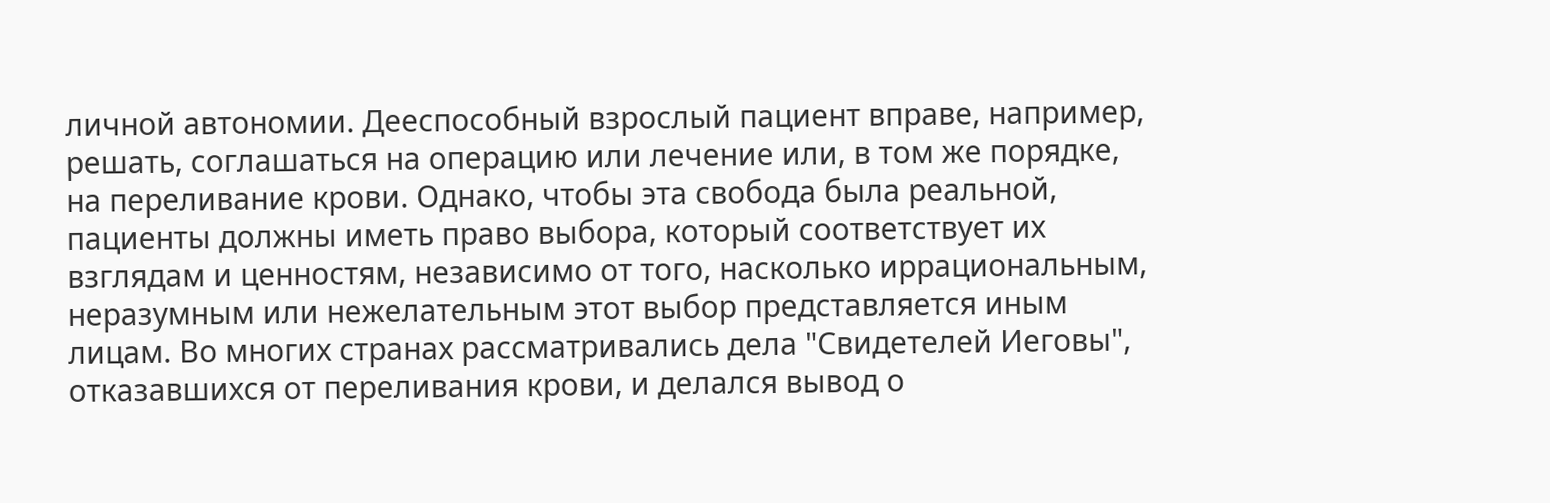личной автономии. Дееспособный взрослый пациент вправе, например, решать, соглашаться на операцию или лечение или, в том же порядке, на переливание крови. Однако, чтобы эта свобода была реальной, пациенты должны иметь право выбора, который соответствует их взглядам и ценностям, независимо от того, насколько иррациональным, неразумным или нежелательным этот выбор представляется иным лицам. Во многих странах рассматривались дела "Свидетелей Иеговы", отказавшихся от переливания крови, и делался вывод о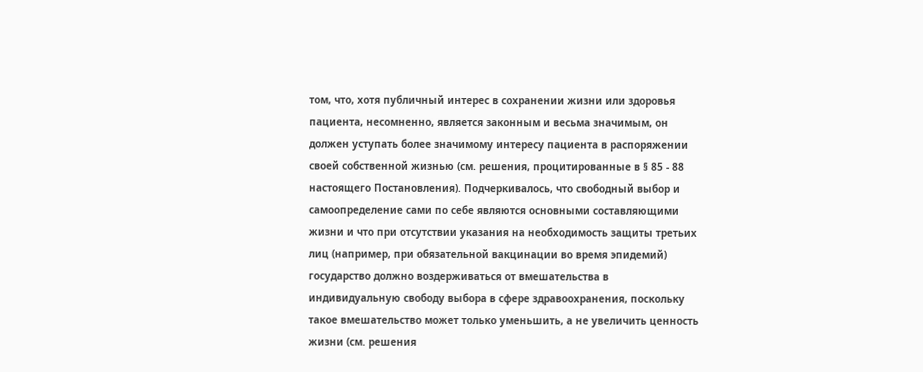том, что, хотя публичный интерес в сохранении жизни или здоровья пациента, несомненно, является законным и весьма значимым, он должен уступать более значимому интересу пациента в распоряжении своей собственной жизнью (см. решения, процитированные в § 85 - 88 настоящего Постановления). Подчеркивалось, что свободный выбор и самоопределение сами по себе являются основными составляющими жизни и что при отсутствии указания на необходимость защиты третьих лиц (например, при обязательной вакцинации во время эпидемий) государство должно воздерживаться от вмешательства в индивидуальную свободу выбора в сфере здравоохранения, поскольку такое вмешательство может только уменьшить, а не увеличить ценность жизни (см. решения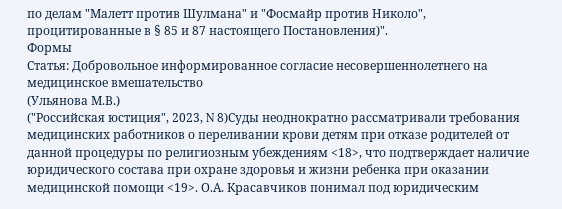по делам "Малетт против Шулмана" и "Фосмайр против Николо", процитированные в § 85 и 87 настоящего Постановления)".
Формы
Статья: Добровольное информированное согласие несовершеннолетнего на медицинское вмешательство
(Ульянова М.В.)
("Российская юстиция", 2023, N 8)Суды неоднократно рассматривали требования медицинских работников о переливании крови детям при отказе родителей от данной процедуры по религиозным убеждениям <18>, что подтверждает наличие юридического состава при охране здоровья и жизни ребенка при оказании медицинской помощи <19>. О.А. Красавчиков понимал под юридическим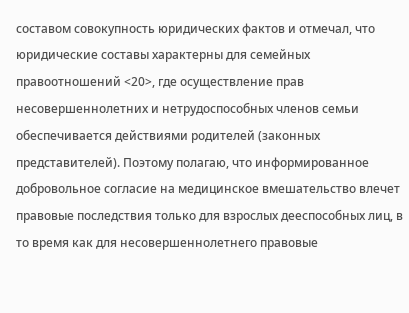составом совокупность юридических фактов и отмечал, что юридические составы характерны для семейных правоотношений <20>, где осуществление прав несовершеннолетних и нетрудоспособных членов семьи обеспечивается действиями родителей (законных представителей). Поэтому полагаю, что информированное добровольное согласие на медицинское вмешательство влечет правовые последствия только для взрослых дееспособных лиц, в то время как для несовершеннолетнего правовые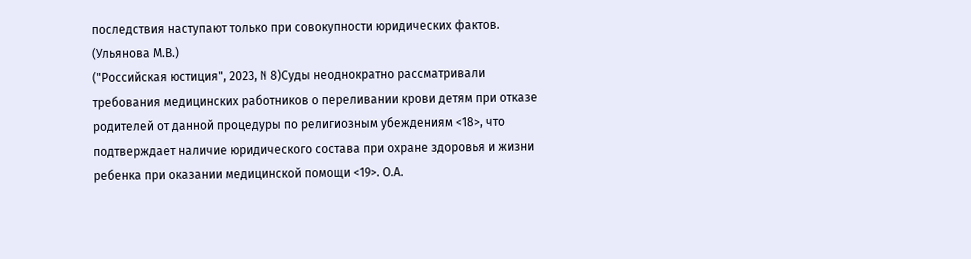последствия наступают только при совокупности юридических фактов.
(Ульянова М.В.)
("Российская юстиция", 2023, N 8)Суды неоднократно рассматривали требования медицинских работников о переливании крови детям при отказе родителей от данной процедуры по религиозным убеждениям <18>, что подтверждает наличие юридического состава при охране здоровья и жизни ребенка при оказании медицинской помощи <19>. О.А.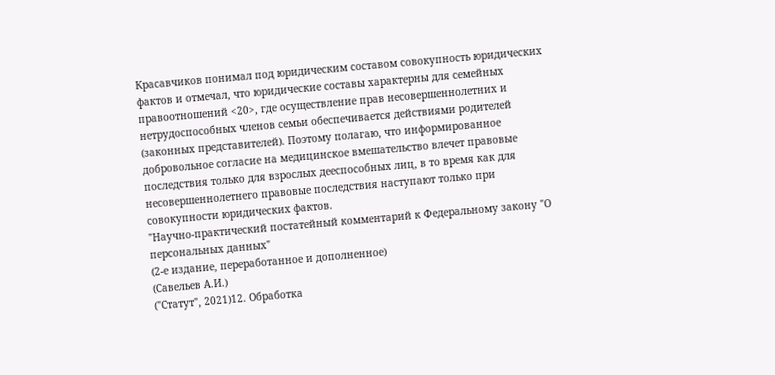Красавчиков понимал под юридическим составом совокупность юридических фактов и отмечал, что юридические составы характерны для семейных правоотношений <20>, где осуществление прав несовершеннолетних и нетрудоспособных членов семьи обеспечивается действиями родителей (законных представителей). Поэтому полагаю, что информированное добровольное согласие на медицинское вмешательство влечет правовые последствия только для взрослых дееспособных лиц, в то время как для несовершеннолетнего правовые последствия наступают только при совокупности юридических фактов.
"Научно-практический постатейный комментарий к Федеральному закону "О персональных данных"
(2-е издание, переработанное и дополненное)
(Савельев А.И.)
("Статут", 2021)12. Обработка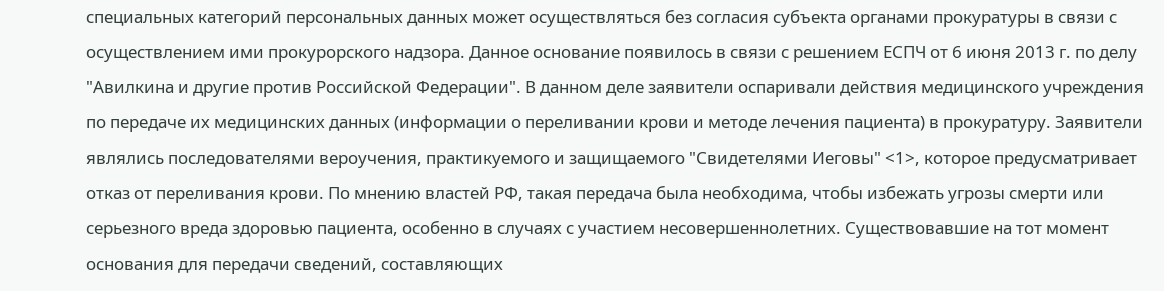специальных категорий персональных данных может осуществляться без согласия субъекта органами прокуратуры в связи с осуществлением ими прокурорского надзора. Данное основание появилось в связи с решением ЕСПЧ от 6 июня 2013 г. по делу "Авилкина и другие против Российской Федерации". В данном деле заявители оспаривали действия медицинского учреждения по передаче их медицинских данных (информации о переливании крови и методе лечения пациента) в прокуратуру. Заявители являлись последователями вероучения, практикуемого и защищаемого "Свидетелями Иеговы" <1>, которое предусматривает отказ от переливания крови. По мнению властей РФ, такая передача была необходима, чтобы избежать угрозы смерти или серьезного вреда здоровью пациента, особенно в случаях с участием несовершеннолетних. Существовавшие на тот момент основания для передачи сведений, составляющих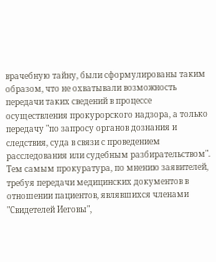врачебную тайну, были сформулированы таким образом, что не охватывали возможность передачи таких сведений в процессе осуществления прокурорского надзора, а только передачу "по запросу органов дознания и следствия, суда в связи с проведением расследования или судебным разбирательством". Тем самым прокуратура, по мнению заявителей, требуя передачи медицинских документов в отношении пациентов, являвшихся членами "Свидетелей Иеговы",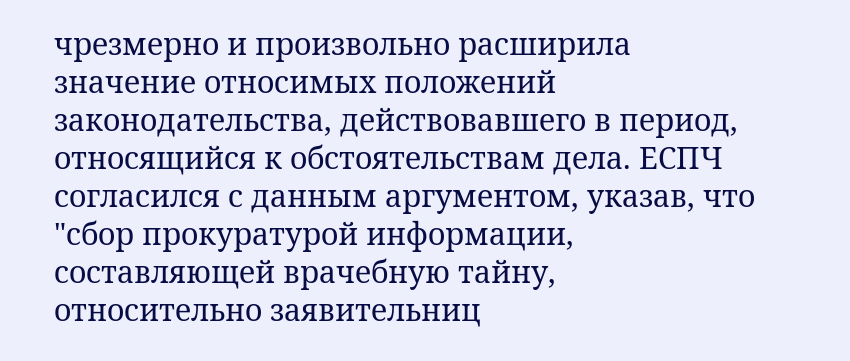чрезмерно и произвольно расширила значение относимых положений законодательства, действовавшего в период, относящийся к обстоятельствам дела. ЕСПЧ согласился с данным аргументом, указав, что "сбор прокуратурой информации, составляющей врачебную тайну, относительно заявительниц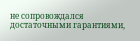не сопровождался достаточными гарантиями,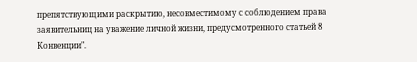препятствующими раскрытию, несовместимому с соблюдением права заявительниц на уважение личной жизни, предусмотренного статьей 8 Конвенции".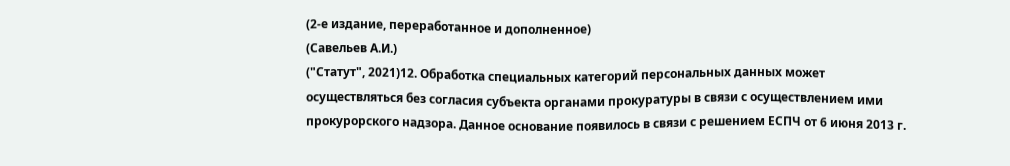(2-е издание, переработанное и дополненное)
(Савельев А.И.)
("Статут", 2021)12. Обработка специальных категорий персональных данных может осуществляться без согласия субъекта органами прокуратуры в связи с осуществлением ими прокурорского надзора. Данное основание появилось в связи с решением ЕСПЧ от 6 июня 2013 г.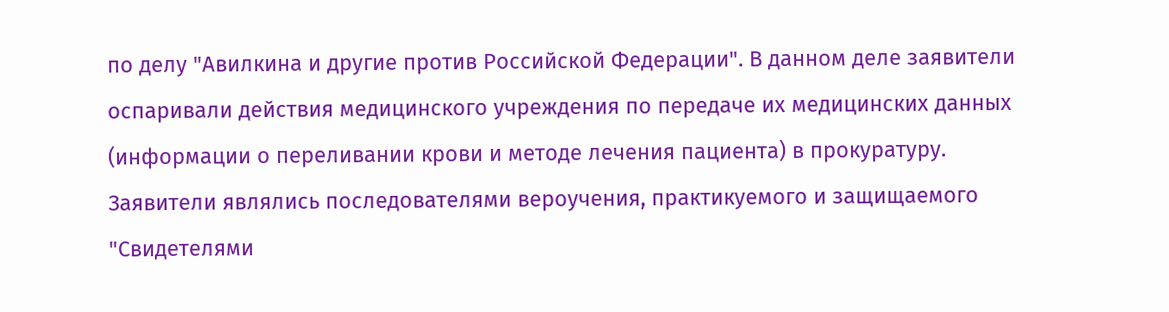по делу "Авилкина и другие против Российской Федерации". В данном деле заявители оспаривали действия медицинского учреждения по передаче их медицинских данных (информации о переливании крови и методе лечения пациента) в прокуратуру. Заявители являлись последователями вероучения, практикуемого и защищаемого "Свидетелями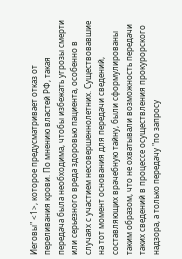Иеговы" <1>, которое предусматривает отказ от переливания крови. По мнению властей РФ, такая передача была необходима, чтобы избежать угрозы смерти или серьезного вреда здоровью пациента, особенно в случаях с участием несовершеннолетних. Существовавшие на тот момент основания для передачи сведений, составляющих врачебную тайну, были сформулированы таким образом, что не охватывали возможность передачи таких сведений в процессе осуществления прокурорского надзора, а только передачу "по запросу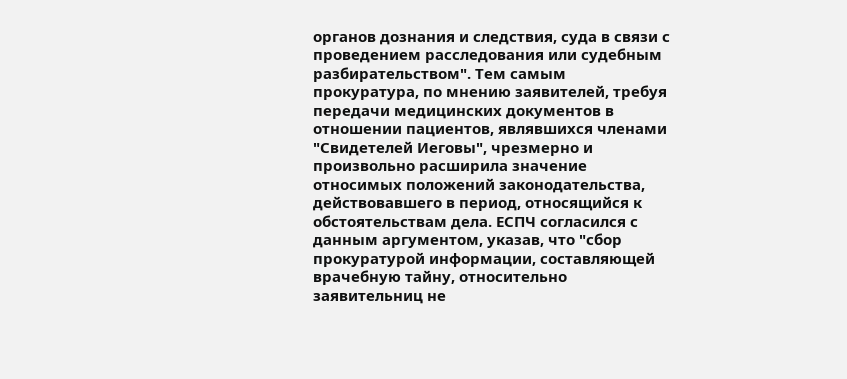органов дознания и следствия, суда в связи с проведением расследования или судебным разбирательством". Тем самым прокуратура, по мнению заявителей, требуя передачи медицинских документов в отношении пациентов, являвшихся членами "Свидетелей Иеговы", чрезмерно и произвольно расширила значение относимых положений законодательства, действовавшего в период, относящийся к обстоятельствам дела. ЕСПЧ согласился с данным аргументом, указав, что "сбор прокуратурой информации, составляющей врачебную тайну, относительно заявительниц не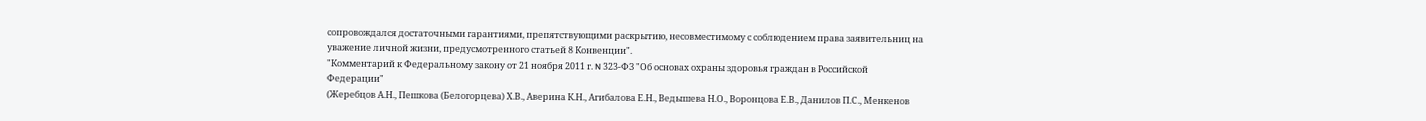сопровождался достаточными гарантиями, препятствующими раскрытию, несовместимому с соблюдением права заявительниц на уважение личной жизни, предусмотренного статьей 8 Конвенции".
"Комментарий к Федеральному закону от 21 ноября 2011 г. N 323-ФЗ "Об основах охраны здоровья граждан в Российской Федерации"
(Жеребцов А.Н., Пешкова (Белогорцева) Х.В., Аверина К.Н., Агибалова Е.Н., Ведышева Н.О., Воронцова Е.В., Данилов П.С., Менкенов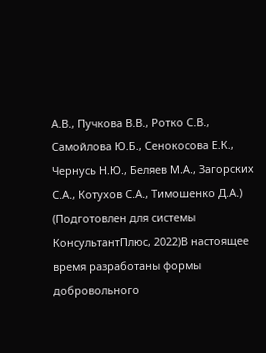А.В., Пучкова В.В., Ротко С.В., Самойлова Ю.Б., Сенокосова Е.К., Чернусь Н.Ю., Беляев М.А., Загорских С.А., Котухов С.А., Тимошенко Д.А.)
(Подготовлен для системы КонсультантПлюс, 2022)В настоящее время разработаны формы добровольного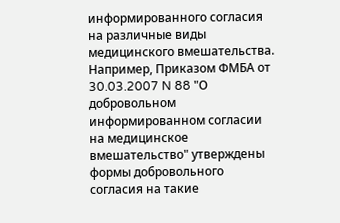информированного согласия на различные виды медицинского вмешательства. Например, Приказом ФМБА от 30.03.2007 N 88 "О добровольном информированном согласии на медицинское вмешательство" утверждены формы добровольного согласия на такие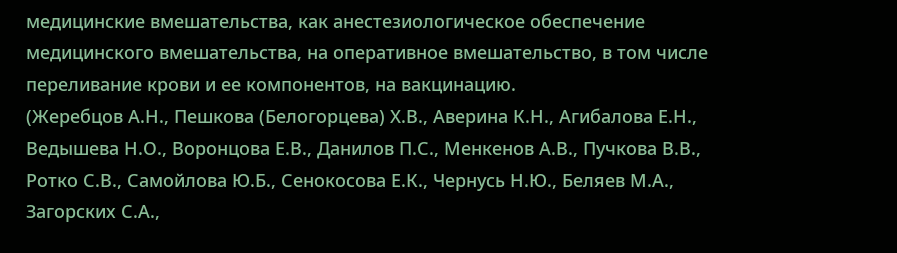медицинские вмешательства, как анестезиологическое обеспечение медицинского вмешательства, на оперативное вмешательство, в том числе переливание крови и ее компонентов, на вакцинацию.
(Жеребцов А.Н., Пешкова (Белогорцева) Х.В., Аверина К.Н., Агибалова Е.Н., Ведышева Н.О., Воронцова Е.В., Данилов П.С., Менкенов А.В., Пучкова В.В., Ротко С.В., Самойлова Ю.Б., Сенокосова Е.К., Чернусь Н.Ю., Беляев М.А., Загорских С.А.,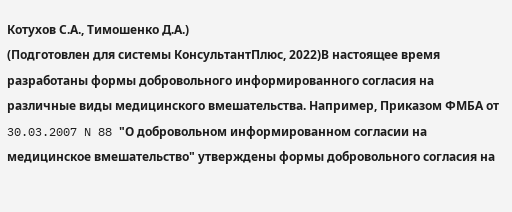Котухов С.А., Тимошенко Д.А.)
(Подготовлен для системы КонсультантПлюс, 2022)В настоящее время разработаны формы добровольного информированного согласия на различные виды медицинского вмешательства. Например, Приказом ФМБА от 30.03.2007 N 88 "О добровольном информированном согласии на медицинское вмешательство" утверждены формы добровольного согласия на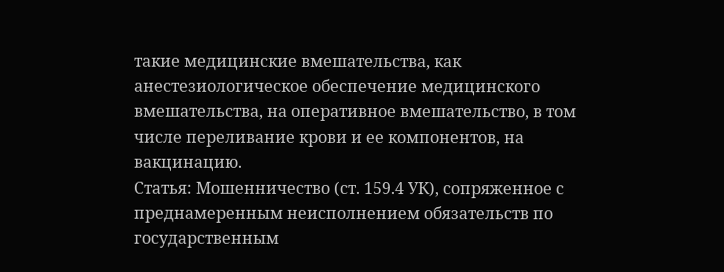такие медицинские вмешательства, как анестезиологическое обеспечение медицинского вмешательства, на оперативное вмешательство, в том числе переливание крови и ее компонентов, на вакцинацию.
Статья: Мошенничество (ст. 159.4 УК), сопряженное с преднамеренным неисполнением обязательств по государственным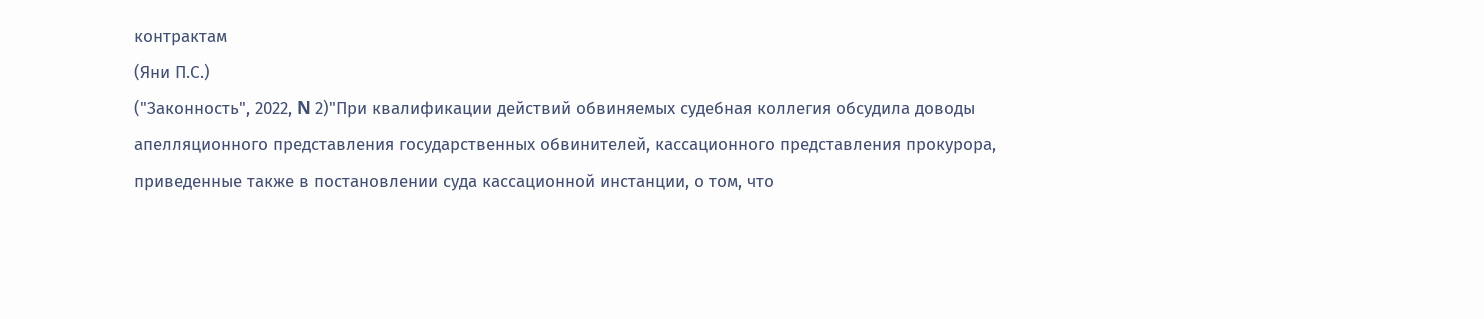контрактам
(Яни П.С.)
("Законность", 2022, N 2)"При квалификации действий обвиняемых судебная коллегия обсудила доводы апелляционного представления государственных обвинителей, кассационного представления прокурора, приведенные также в постановлении суда кассационной инстанции, о том, что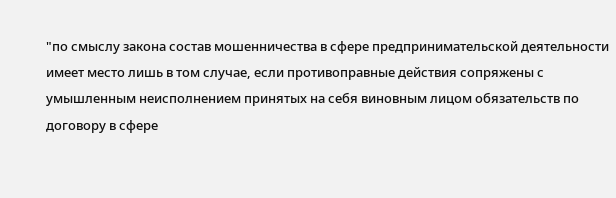"по смыслу закона состав мошенничества в сфере предпринимательской деятельности имеет место лишь в том случае, если противоправные действия сопряжены с умышленным неисполнением принятых на себя виновным лицом обязательств по договору в сфере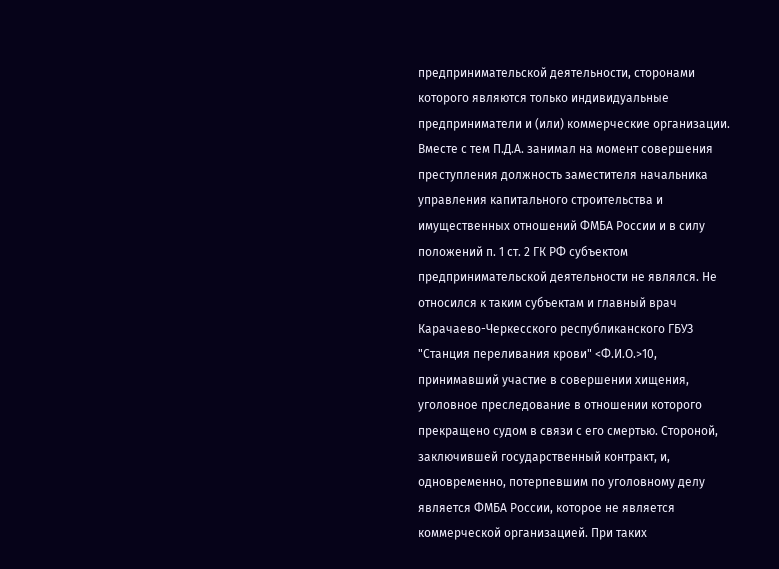предпринимательской деятельности, сторонами которого являются только индивидуальные предприниматели и (или) коммерческие организации. Вместе с тем П.Д.А. занимал на момент совершения преступления должность заместителя начальника управления капитального строительства и имущественных отношений ФМБА России и в силу положений п. 1 ст. 2 ГК РФ субъектом предпринимательской деятельности не являлся. Не относился к таким субъектам и главный врач Карачаево-Черкесского республиканского ГБУЗ "Станция переливания крови" <Ф.И.О.>10, принимавший участие в совершении хищения, уголовное преследование в отношении которого прекращено судом в связи с его смертью. Стороной, заключившей государственный контракт, и, одновременно, потерпевшим по уголовному делу является ФМБА России, которое не является коммерческой организацией. При таких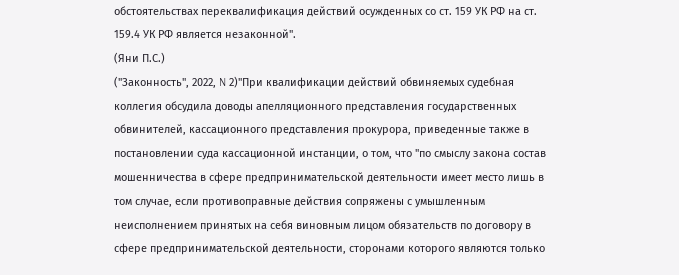обстоятельствах переквалификация действий осужденных со ст. 159 УК РФ на ст. 159.4 УК РФ является незаконной".
(Яни П.С.)
("Законность", 2022, N 2)"При квалификации действий обвиняемых судебная коллегия обсудила доводы апелляционного представления государственных обвинителей, кассационного представления прокурора, приведенные также в постановлении суда кассационной инстанции, о том, что "по смыслу закона состав мошенничества в сфере предпринимательской деятельности имеет место лишь в том случае, если противоправные действия сопряжены с умышленным неисполнением принятых на себя виновным лицом обязательств по договору в сфере предпринимательской деятельности, сторонами которого являются только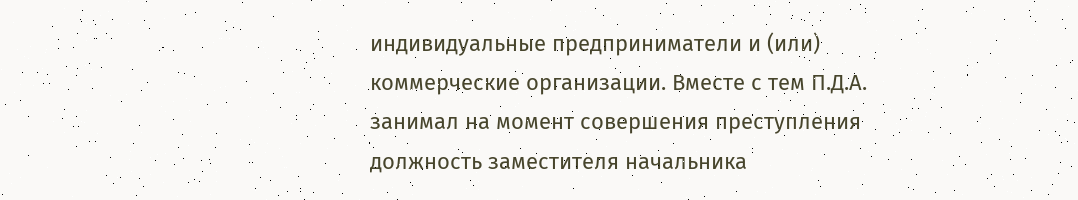индивидуальные предприниматели и (или) коммерческие организации. Вместе с тем П.Д.А. занимал на момент совершения преступления должность заместителя начальника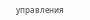управления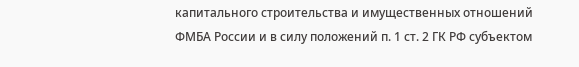капитального строительства и имущественных отношений ФМБА России и в силу положений п. 1 ст. 2 ГК РФ субъектом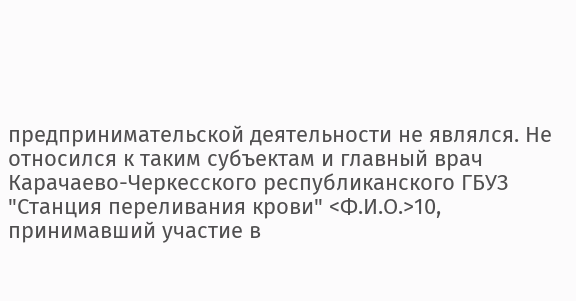предпринимательской деятельности не являлся. Не относился к таким субъектам и главный врач Карачаево-Черкесского республиканского ГБУЗ "Станция переливания крови" <Ф.И.О.>10, принимавший участие в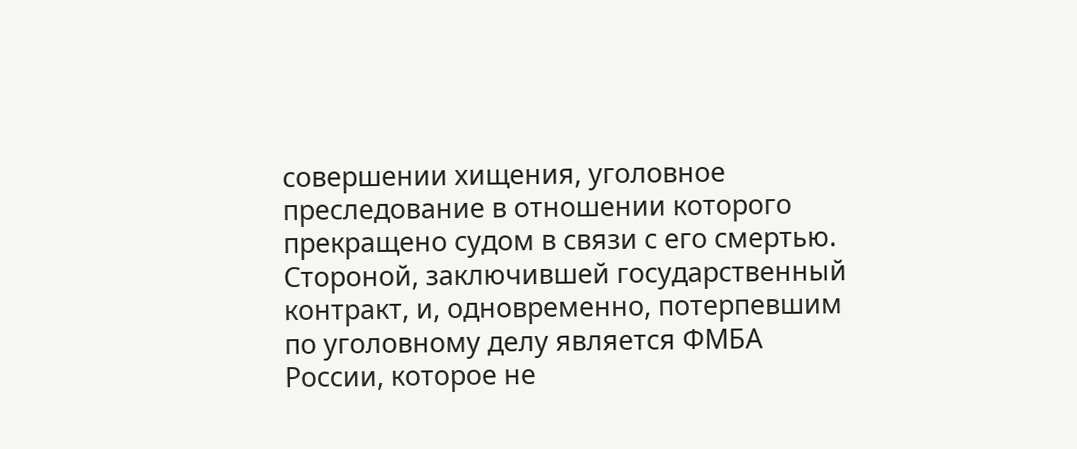совершении хищения, уголовное преследование в отношении которого прекращено судом в связи с его смертью. Стороной, заключившей государственный контракт, и, одновременно, потерпевшим по уголовному делу является ФМБА России, которое не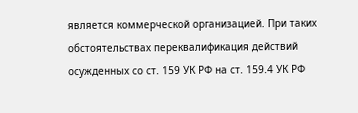является коммерческой организацией. При таких обстоятельствах переквалификация действий осужденных со ст. 159 УК РФ на ст. 159.4 УК РФ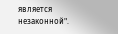является незаконной".